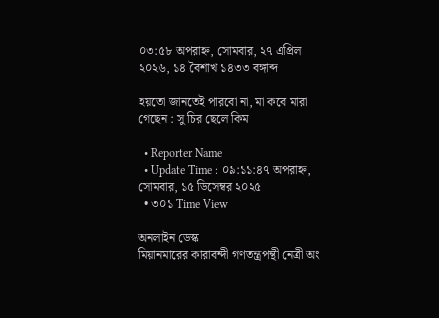০৩:৫৮ অপরাহ্ন, সোমবার, ২৭ এপ্রিল ২০২৬, ১৪ বৈশাখ ১৪৩৩ বঙ্গাব্দ

হয়তো জানতেই পারবো না, মা কবে মারা গেছেন : সু চির ছেলে কিম

  • Reporter Name
  • Update Time : ০৯:১১:৪৭ অপরাহ্ন, সোমবার, ১৫ ডিসেম্বর ২০২৫
  • ৩০১ Time View

অনলাইন ডেস্ক
মিয়ানমারের কারাবন্দী গণতন্ত্রপন্থী নেত্রী অং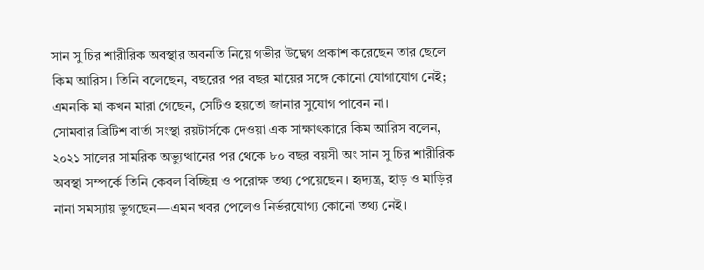সান সু চির শারীরিক অবস্থার অবনতি নিয়ে গভীর উদ্বেগ প্রকাশ করেছেন তার ছেলে কিম আরিস। তিনি বলেছেন, বছরের পর বছর মায়ের সঙ্গে কোনো যোগাযোগ নেই; এমনকি মা কখন মারা গেছেন, সেটিও হয়তো জানার সুযোগ পাবেন না।
সোমবার ব্রিটিশ বার্তা সংস্থা রয়টার্সকে দেওয়া এক সাক্ষাৎকারে কিম আরিস বলেন, ২০২১ সালের সামরিক অভ্যুত্থানের পর থেকে ৮০ বছর বয়সী অং সান সু চির শারীরিক অবস্থা সম্পর্কে তিনি কেবল বিচ্ছিন্ন ও পরোক্ষ তথ্য পেয়েছেন। হৃদ্যন্ত্র, হাড় ও মাড়ির নানা সমস্যায় ভুগছেন—এমন খবর পেলেও নির্ভরযোগ্য কোনো তথ্য নেই।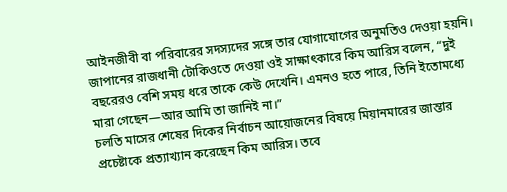আইনজীবী বা পরিবারের সদস্যদের সঙ্গে তার যোগাযোগের অনুমতিও দেওয়া হয়নি।
জাপানের রাজধানী টোকিওতে দেওয়া ওই সাক্ষাৎকারে কিম আরিস বলেন, “দুই বছরেরও বেশি সময় ধরে তাকে কেউ দেখেনি। এমনও হতে পারে, তিনি ইতোমধ্যে মারা গেছেন—আর আমি তা জানিই না।”
চলতি মাসের শেষের দিকের নির্বাচন আয়োজনের বিষয়ে মিয়ানমারের জান্তার প্রচেষ্টাকে প্রত্যাখ্যান করেছেন কিম আরিস। তবে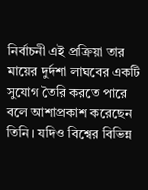নির্বাচনী এই প্রক্রিয়া তার মায়ের দুর্দশা লাঘবের একটি সুযোগ তৈরি করতে পারে বলে আশাপ্রকাশ করেছেন তিনি। যদিও বিশ্বের বিভিন্ন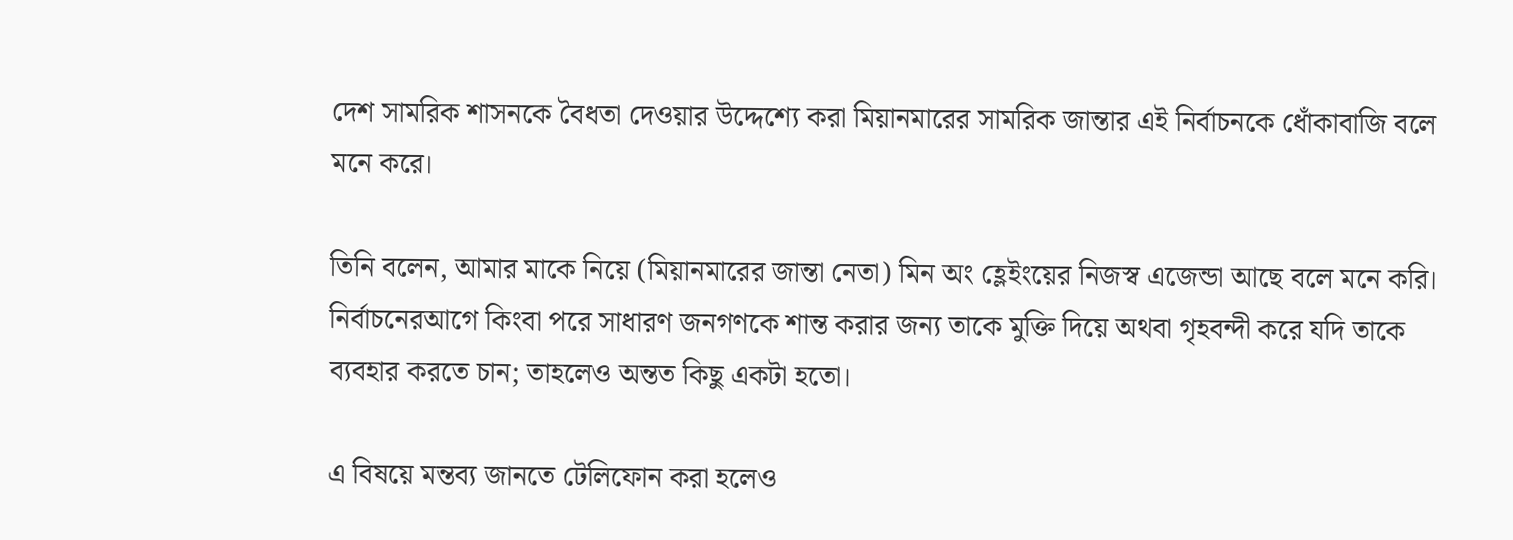দেশ সামরিক শাসনকে বৈধতা দেওয়ার উদ্দেশ্যে করা মিয়ানমারের সামরিক জান্তার এই নির্বাচনকে ধোঁকাবাজি বলে মনে করে।

তিনি বলেন, আমার মাকে নিয়ে (মিয়ানমারের জান্তা নেতা) মিন অং হ্লেইংয়ের নিজস্ব এজেন্ডা আছে বলে মনে করি। নির্বাচনেরআগে কিংবা পরে সাধারণ জনগণকে শান্ত করার জন্য তাকে মুক্তি দিয়ে অথবা গৃহবন্দী করে যদি তাকে ব্যবহার করতে চান; তাহলেও অন্তত কিছু একটা হতো।

এ বিষয়ে মন্তব্য জানতে টেলিফোন করা হলেও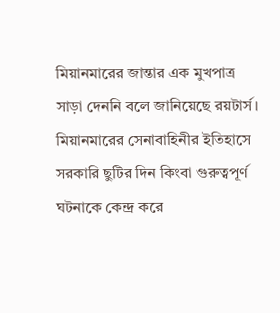মিয়ানমারের জান্তার এক মুখপাত্র সাড়া দেননি বলে জানিয়েছে রয়টার্স। মিয়ানমারের সেনাবাহিনীর ইতিহাসে সরকারি ছুটির দিন কিংবা গুরুত্বপূর্ণ ঘটনাকে কেন্দ্র করে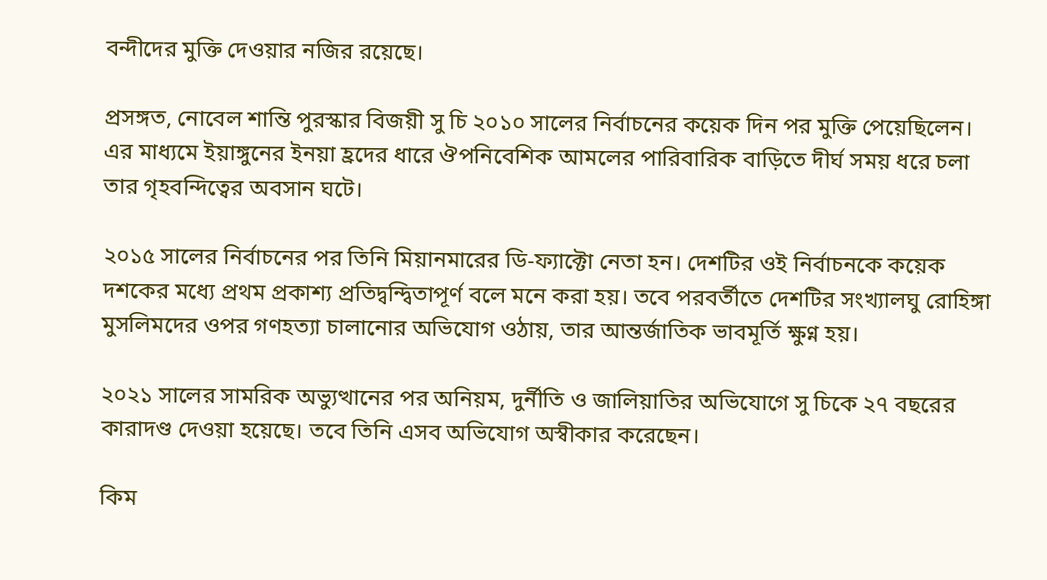বন্দীদের মুক্তি দেওয়ার নজির রয়েছে।

প্রসঙ্গত, নোবেল শান্তি পুরস্কার বিজয়ী সু চি ২০১০ সালের নির্বাচনের কয়েক দিন পর মুক্তি পেয়েছিলেন। এর মাধ্যমে ইয়াঙ্গুনের ইনয়া হ্রদের ধারে ঔপনিবেশিক আমলের পারিবারিক বাড়িতে দীর্ঘ সময় ধরে চলা তার গৃহবন্দিত্বের অবসান ঘটে।

২০১৫ সালের নির্বাচনের পর তিনি মিয়ানমারের ডি-ফ্যাক্টো নেতা হন। দেশটির ওই নির্বাচনকে কয়েক দশকের মধ্যে প্রথম প্রকাশ্য প্রতিদ্বন্দ্বিতাপূর্ণ বলে মনে করা হয়। তবে পরবর্তীতে দেশটির সংখ্যালঘু রোহিঙ্গা মুসলিমদের ওপর গণহত্যা চালানোর অভিযোগ ওঠায়, তার আন্তর্জাতিক ভাবমূর্তি ক্ষুণ্ন হয়।

২০২১ সালের সামরিক অভ্যুত্থানের পর অনিয়ম, দুর্নীতি ও জালিয়াতির অভিযোগে সু চিকে ২৭ বছরের কারাদণ্ড দেওয়া হয়েছে। তবে তিনি এসব অভিযোগ অস্বীকার করেছেন।

কিম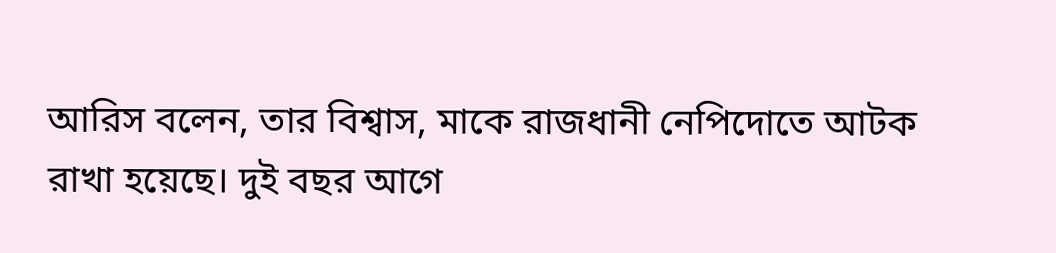আরিস বলেন, তার বিশ্বাস, মাকে রাজধানী নেপিদোতে আটক রাখা হয়েছে। দুই বছর আগে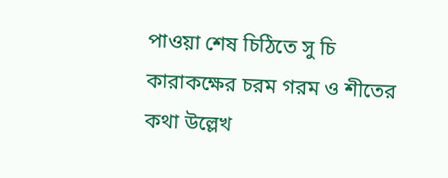পাওয়া শেষ চিঠিতে সু চি কারাকক্ষের চরম গরম ও শীতের কথা উল্লেখ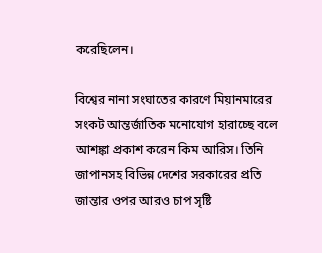করেছিলেন।

বিশ্বের নানা সংঘাতের কারণে মিয়ানমারের সংকট আন্তর্জাতিক মনোযোগ হারাচ্ছে বলে আশঙ্কা প্রকাশ করেন কিম আরিস। তিনি জাপানসহ বিভিন্ন দেশের সরকারের প্রতি জান্তার ওপর আরও চাপ সৃষ্টি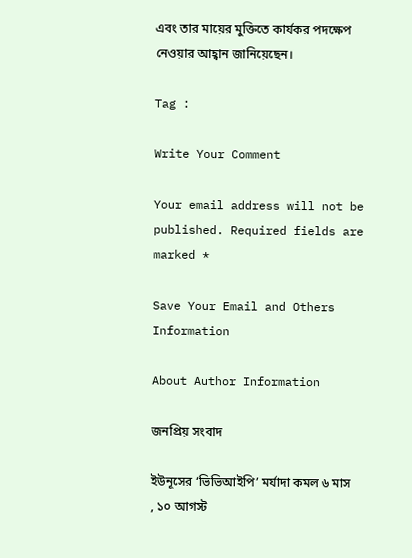এবং তার মায়ের মুক্তিতে কার্যকর পদক্ষেপ নেওয়ার আহ্বান জানিয়েছেন।

Tag :

Write Your Comment

Your email address will not be published. Required fields are marked *

Save Your Email and Others Information

About Author Information

জনপ্রিয় সংবাদ

ইউনূসের ‘ভিভিআইপি’ মর্যাদা কমল ৬ মাস , ১০ আগস্ট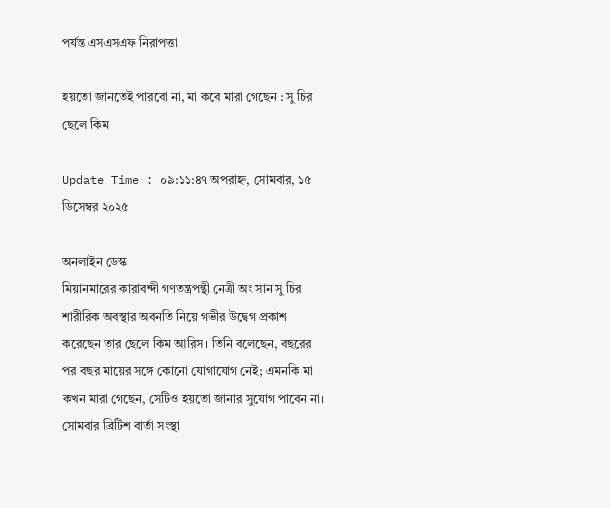পর্যন্ত এসএসএফ নিরাপত্তা

হয়তো জানতেই পারবো না, মা কবে মারা গেছেন : সু চির ছেলে কিম

Update Time : ০৯:১১:৪৭ অপরাহ্ন, সোমবার, ১৫ ডিসেম্বর ২০২৫

অনলাইন ডেস্ক
মিয়ানমারের কারাবন্দী গণতন্ত্রপন্থী নেত্রী অং সান সু চির শারীরিক অবস্থার অবনতি নিয়ে গভীর উদ্বেগ প্রকাশ করেছেন তার ছেলে কিম আরিস। তিনি বলেছেন, বছরের পর বছর মায়ের সঙ্গে কোনো যোগাযোগ নেই; এমনকি মা কখন মারা গেছেন, সেটিও হয়তো জানার সুযোগ পাবেন না।
সোমবার ব্রিটিশ বার্তা সংস্থা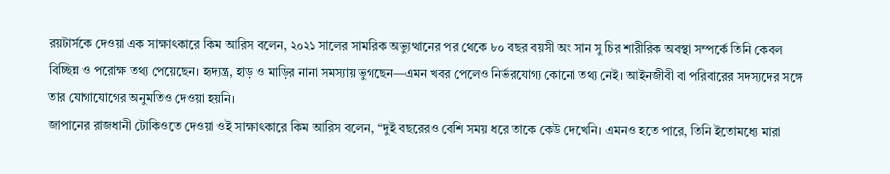রয়টার্সকে দেওয়া এক সাক্ষাৎকারে কিম আরিস বলেন, ২০২১ সালের সামরিক অভ্যুত্থানের পর থেকে ৮০ বছর বয়সী অং সান সু চির শারীরিক অবস্থা সম্পর্কে তিনি কেবল বিচ্ছিন্ন ও পরোক্ষ তথ্য পেয়েছেন। হৃদ্যন্ত্র, হাড় ও মাড়ির নানা সমস্যায় ভুগছেন—এমন খবর পেলেও নির্ভরযোগ্য কোনো তথ্য নেই। আইনজীবী বা পরিবারের সদস্যদের সঙ্গে তার যোগাযোগের অনুমতিও দেওয়া হয়নি।
জাপানের রাজধানী টোকিওতে দেওয়া ওই সাক্ষাৎকারে কিম আরিস বলেন, “দুই বছরেরও বেশি সময় ধরে তাকে কেউ দেখেনি। এমনও হতে পারে, তিনি ইতোমধ্যে মারা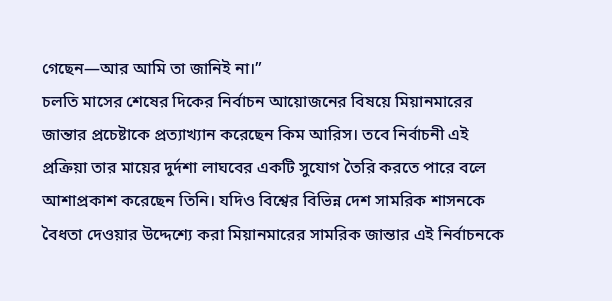গেছেন—আর আমি তা জানিই না।”
চলতি মাসের শেষের দিকের নির্বাচন আয়োজনের বিষয়ে মিয়ানমারের জান্তার প্রচেষ্টাকে প্রত্যাখ্যান করেছেন কিম আরিস। তবে নির্বাচনী এই প্রক্রিয়া তার মায়ের দুর্দশা লাঘবের একটি সুযোগ তৈরি করতে পারে বলে আশাপ্রকাশ করেছেন তিনি। যদিও বিশ্বের বিভিন্ন দেশ সামরিক শাসনকে বৈধতা দেওয়ার উদ্দেশ্যে করা মিয়ানমারের সামরিক জান্তার এই নির্বাচনকে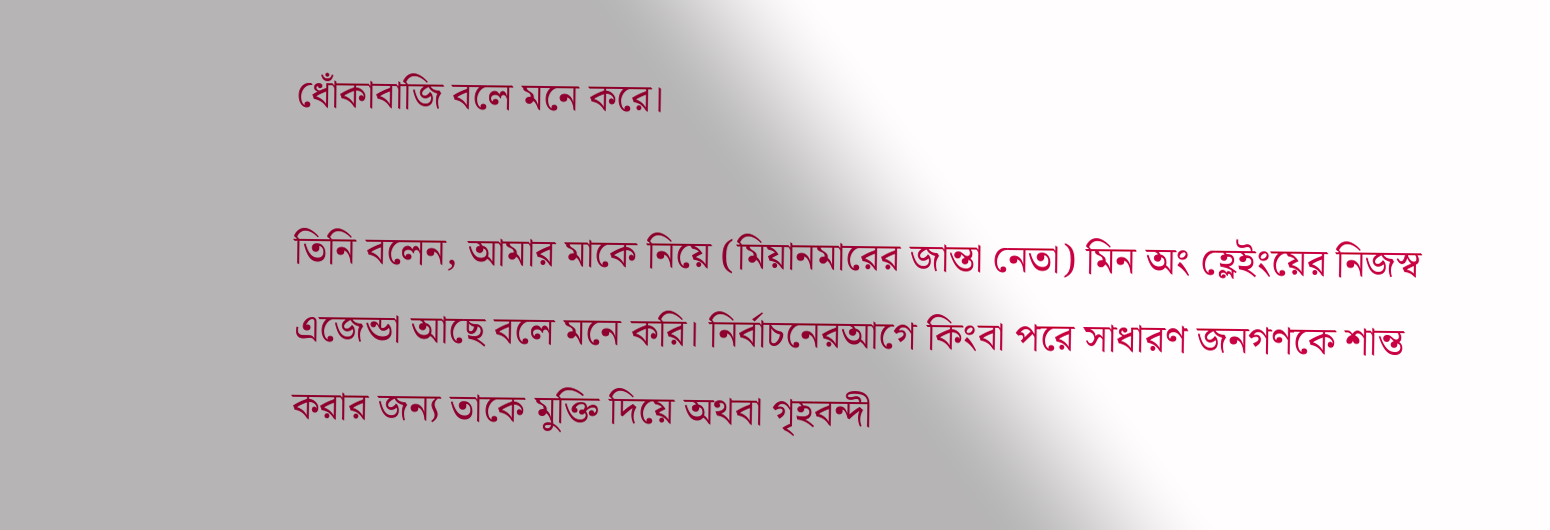ধোঁকাবাজি বলে মনে করে।

তিনি বলেন, আমার মাকে নিয়ে (মিয়ানমারের জান্তা নেতা) মিন অং হ্লেইংয়ের নিজস্ব এজেন্ডা আছে বলে মনে করি। নির্বাচনেরআগে কিংবা পরে সাধারণ জনগণকে শান্ত করার জন্য তাকে মুক্তি দিয়ে অথবা গৃহবন্দী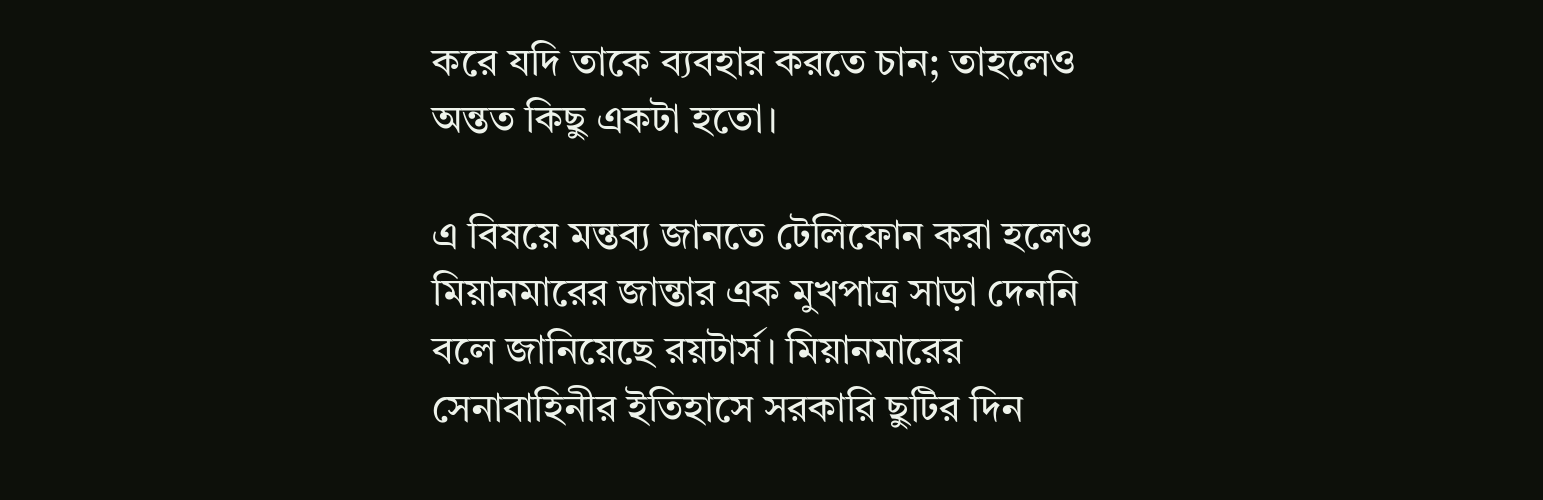করে যদি তাকে ব্যবহার করতে চান; তাহলেও অন্তত কিছু একটা হতো।

এ বিষয়ে মন্তব্য জানতে টেলিফোন করা হলেও মিয়ানমারের জান্তার এক মুখপাত্র সাড়া দেননি বলে জানিয়েছে রয়টার্স। মিয়ানমারের সেনাবাহিনীর ইতিহাসে সরকারি ছুটির দিন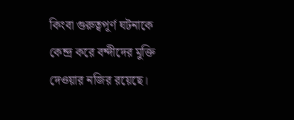কিংবা গুরুত্বপূর্ণ ঘটনাকে কেন্দ্র করে বন্দীদের মুক্তি দেওয়ার নজির রয়েছে।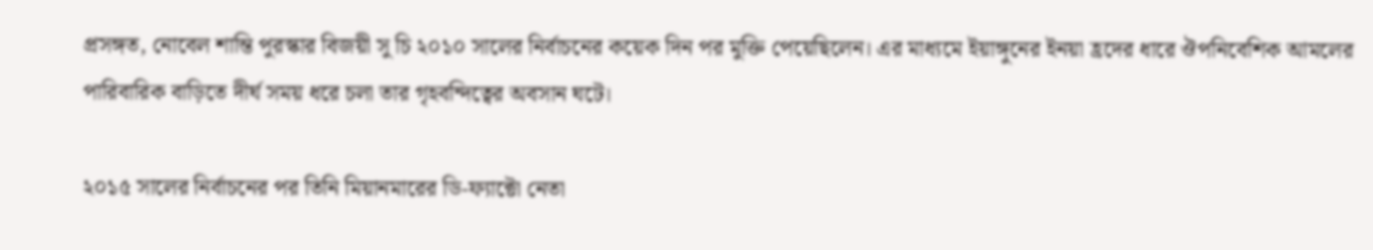প্রসঙ্গত, নোবেল শান্তি পুরস্কার বিজয়ী সু চি ২০১০ সালের নির্বাচনের কয়েক দিন পর মুক্তি পেয়েছিলেন। এর মাধ্যমে ইয়াঙ্গুনের ইনয়া হ্রদের ধারে ঔপনিবেশিক আমলের পারিবারিক বাড়িতে দীর্ঘ সময় ধরে চলা তার গৃহবন্দিত্বের অবসান ঘটে।

২০১৫ সালের নির্বাচনের পর তিনি মিয়ানমারের ডি-ফ্যাক্টো নেতা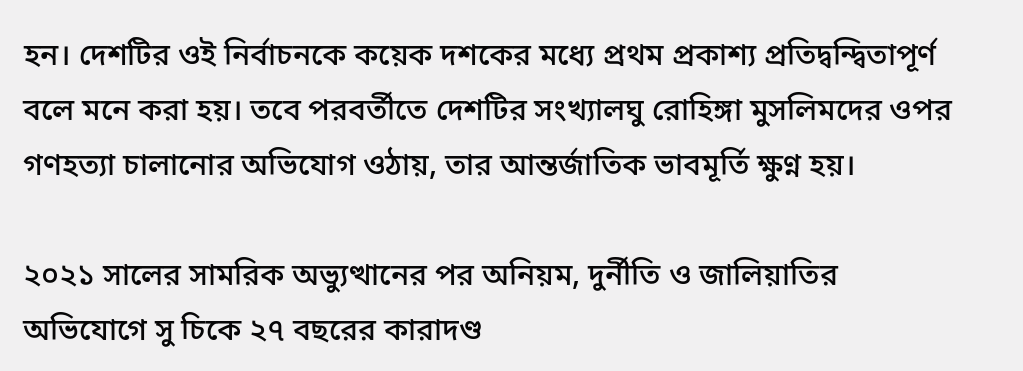হন। দেশটির ওই নির্বাচনকে কয়েক দশকের মধ্যে প্রথম প্রকাশ্য প্রতিদ্বন্দ্বিতাপূর্ণ বলে মনে করা হয়। তবে পরবর্তীতে দেশটির সংখ্যালঘু রোহিঙ্গা মুসলিমদের ওপর গণহত্যা চালানোর অভিযোগ ওঠায়, তার আন্তর্জাতিক ভাবমূর্তি ক্ষুণ্ন হয়।

২০২১ সালের সামরিক অভ্যুত্থানের পর অনিয়ম, দুর্নীতি ও জালিয়াতির অভিযোগে সু চিকে ২৭ বছরের কারাদণ্ড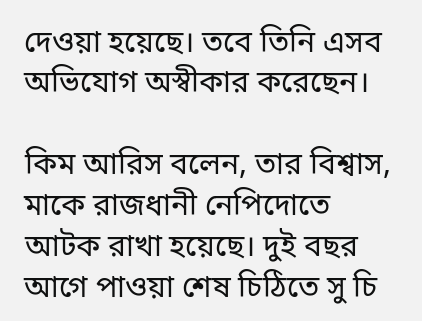দেওয়া হয়েছে। তবে তিনি এসব অভিযোগ অস্বীকার করেছেন।

কিম আরিস বলেন, তার বিশ্বাস, মাকে রাজধানী নেপিদোতে আটক রাখা হয়েছে। দুই বছর আগে পাওয়া শেষ চিঠিতে সু চি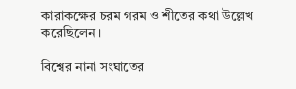কারাকক্ষের চরম গরম ও শীতের কথা উল্লেখ করেছিলেন।

বিশ্বের নানা সংঘাতের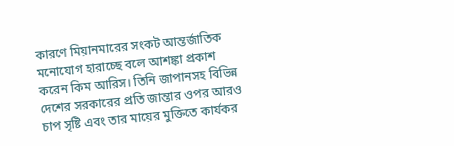কারণে মিয়ানমারের সংকট আন্তর্জাতিক মনোযোগ হারাচ্ছে বলে আশঙ্কা প্রকাশ করেন কিম আরিস। তিনি জাপানসহ বিভিন্ন দেশের সরকারের প্রতি জান্তার ওপর আরও চাপ সৃষ্টি এবং তার মায়ের মুক্তিতে কার্যকর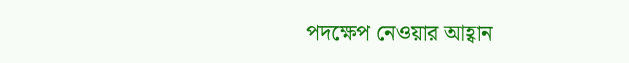পদক্ষেপ নেওয়ার আহ্বান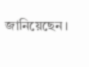জানিয়েছেন।